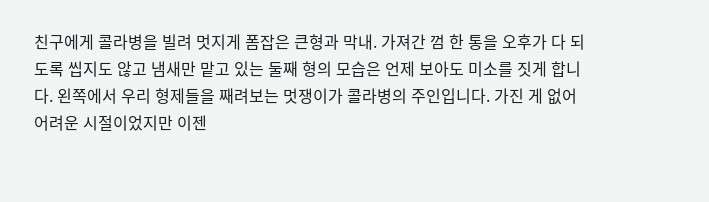친구에게 콜라병을 빌려 멋지게 폼잡은 큰형과 막내. 가져간 껌 한 통을 오후가 다 되도록 씹지도 않고 냄새만 맡고 있는 둘째 형의 모습은 언제 보아도 미소를 짓게 합니다. 왼쪽에서 우리 형제들을 째려보는 멋쟁이가 콜라병의 주인입니다. 가진 게 없어 어려운 시절이었지만 이젠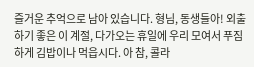즐거운 추억으로 남아 있습니다. 형님, 동생들아! 외출하기 좋은 이 계절, 다가오는 휴일에 우리 모여서 푸짐하게 김밥이나 먹읍시다. 아 참, 콜라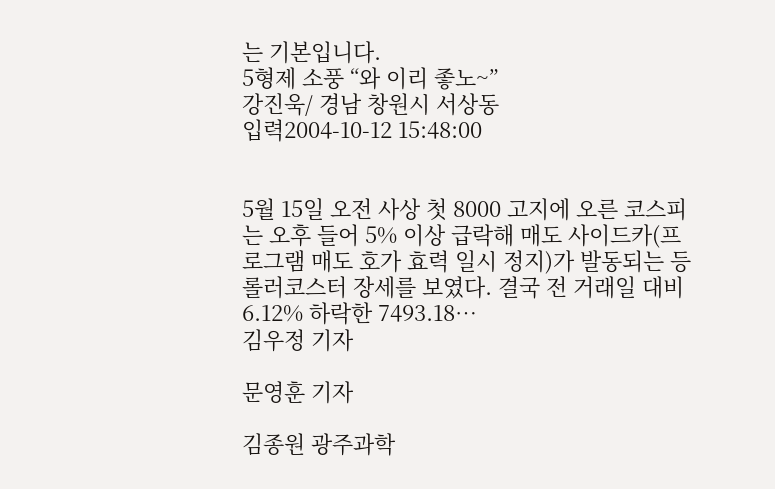는 기본입니다.
5형제 소풍 “와 이리 좋노~”
강진욱/ 경남 창원시 서상동
입력2004-10-12 15:48:00


5월 15일 오전 사상 첫 8000 고지에 오른 코스피는 오후 들어 5% 이상 급락해 매도 사이드카(프로그램 매도 호가 효력 일시 정지)가 발동되는 등 롤러코스터 장세를 보였다. 결국 전 거래일 대비 6.12% 하락한 7493.18…
김우정 기자

문영훈 기자

김종원 광주과학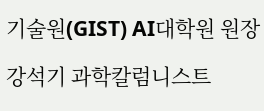기술원(GIST) AI대학원 원장

강석기 과학칼럼니스트